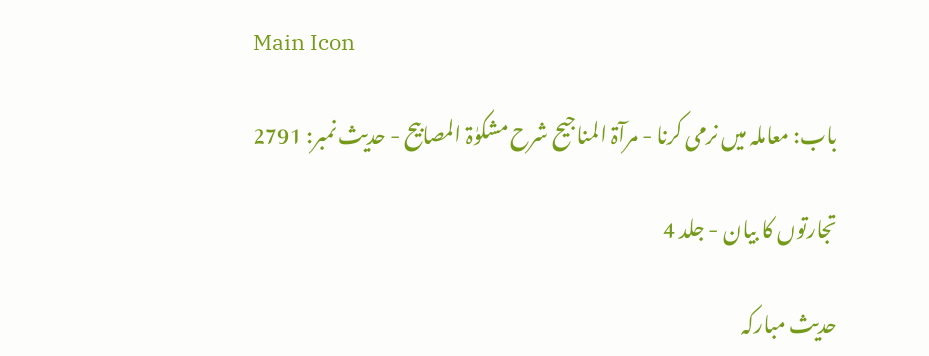Main Icon

باب: معاملہ میں نرمی کرنا - مرآۃ المناجیح شرح مشکوٰۃ المصابیح - حدیث نمبر: 2791

تجارتوں کا بیان - جلد 4

حدیث مبارکہ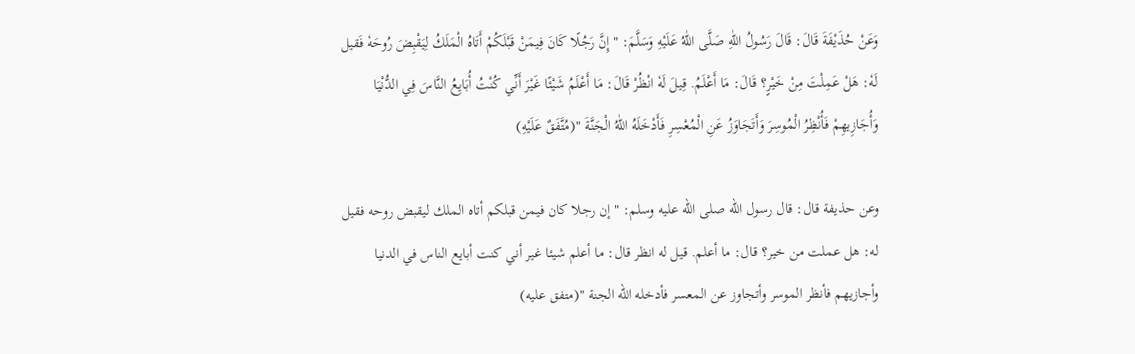وَعَنْ حُذَيْفَةَ قَالَ: قَالَ رَسُولُ اللّٰهِ صَلَّى اللّٰهُ عَلَيْهِ وَسَلَّمَ: " إِنَّ رَجُلًا كَانَ فِيمَنْ قَبْلَكُمْ أَتَاهُ الْمَلَكُ لِيَقْبِضَ رُوحَهٗ فَقيل لَهٗ: هَلْ عَمِلْتَ مِنْ خَيْرٍ؟ قَالَ: مَا أَعْلَمُ. قِيلَ لَهٗ انْظُرْ قَالَ: مَا أَعْلَمُ شَيْئًا غَيْرَ أَنِّي كُنْتُ أُبَايِعُ النَّاسَ فِي الدُّنْيَا وَأُجَازِيهِمْ فَأُنْظِرُ الْمُوسِرَ وَأَتَجَاوَزُ عَنِ الْمُعْسِرِ فَأَدْخَلَهُ اللّٰهُ الْجَنَّةَ "(مُتَّفَقٌ عَلَيْهِ)

وعن حذيفة قال: قال رسول الله صلى الله عليه وسلم: " إن رجلا كان فيمن قبلكم أتاه الملك ليقبض روحه فقيل له: هل عملت من خير؟ قال: ما أعلم. قيل له انظر قال: ما أعلم شيئا غير أني كنت أبايع الناس في الدنيا وأجازيهم فأنظر الموسر وأتجاوز عن المعسر فأدخله الله الجنة "(متفق عليه)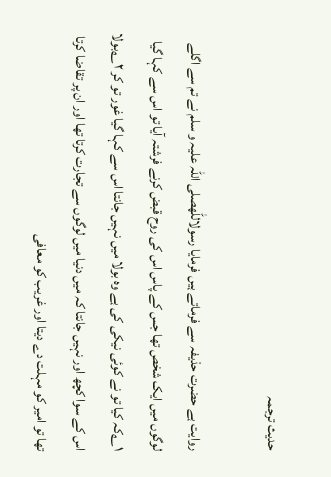حدیث ترجمہ

روایت ہے حضرت حذیفہ سے فرماتے ہیں فرمایا رسولاللّٰهصلی اللّٰہ علیہ و سلم نے تم سے اگلے لوگوں میں ایک شخص تھا جس کے پاس اس کی روح قبض کرنے فرشتہ آیا تو اس سے کہا گیا ۱؎کہ کیا تو نے کوئی نیکی کی ہے وہ بولا میں نہیں جانتا اس سے کہا گیا غور تو کر ۲؎بولا اس کے سوا کچھ اور نہیں جانتا کہ میں دنیا میں لوگوں سے تجارت کرتا تھا اور ان پر تقاضا کرتا تھا تو امیر کو مہلت دے دیتا اور غریب کو معافی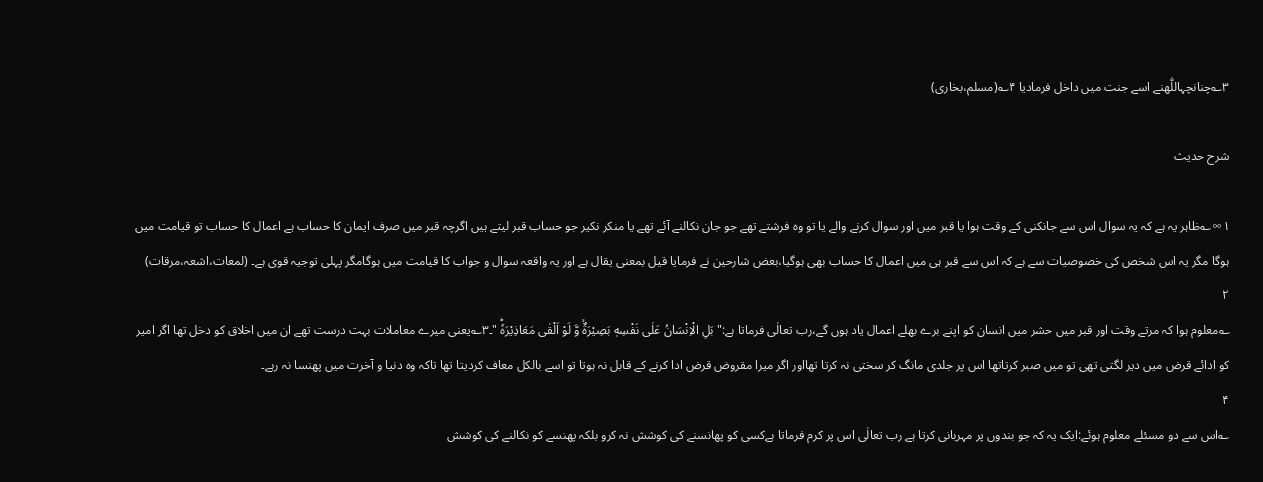۳؎چنانچہاللّٰهنے اسے جنت میں داخل فرمادیا ۴؎(مسلم،بخاری)

شرح حدیث

۱∞؎ظاہر یہ ہے کہ یہ سوال اس سے جانکنی کے وقت ہوا یا قبر میں اور سوال کرنے والے یا تو وہ فرشتے تھے جو جان نکالنے آئے تھے یا منکر نکیر جو حساب قبر لیتے ہیں اگرچہ قبر میں صرف ایمان کا حساب ہے اعمال کا حساب تو قیامت میں ہوگا مگر یہ اس شخص کی خصوصیات سے ہے کہ اس سے قبر ہی میں اعمال کا حساب بھی ہوگیا،بعض شارحین نے فرمایا قیل بمعنی یقال ہے اور یہ واقعہ سوال و جواب کا قیامت میں ہوگامگر پہلی توجیہ قوی ہے۔ (لمعات،اشعہ،مرقات)
۲
؎معلوم ہوا کہ مرتے وقت اور قبر میں حشر میں انسان کو اپنے برے بھلے اعمال یاد ہوں گے،رب تعالٰی فرماتا ہے:"بَلِ الْاِنْسَانُ عَلٰى نَفْسِهٖ بَصِیْرَةٌۙ وَّ لَوْ اَلْقٰى مَعَاذِیْرَهٗؕ "۔۳؎یعنی میرے معاملات بہت درست تھے ان میں اخلاق کو دخل تھا اگر امیر کو ادائے قرض میں دیر لگتی تھی تو میں صبر کرتاتھا اس پر جلدی مانگ کر سختی نہ کرتا تھااور اگر میرا مقروض قرض ادا کرنے کے قابل نہ ہوتا تو اسے بالکل معاف کردیتا تھا تاکہ وہ دنیا و آخرت میں پھنسا نہ رہے۔
۴
؎اس سے دو مسئلے معلوم ہوئے:ایک یہ کہ جو بندوں پر مہربانی کرتا ہے رب تعالٰی اس پر کرم فرماتا ہےکسی کو پھانسنے کی کوشش نہ کرو بلکہ پھنسے کو نکالنے کی کوشش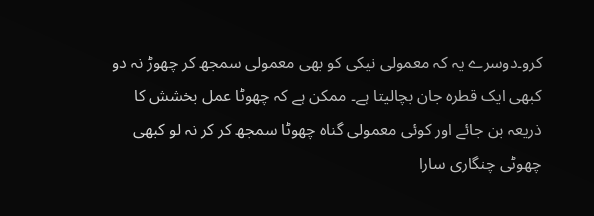کرو۔دوسرے یہ کہ معمولی نیکی کو بھی معمولی سمجھ کر چھوڑ نہ دو کبھی ایک قطرہ جان بچالیتا ہے۔ ممکن ہے کہ چھوٹا عمل بخشش کا ذریعہ بن جائے اور کوئی معمولی گناہ چھوٹا سمجھ کر کر نہ لو کبھی چھوٹی چنگاری سارا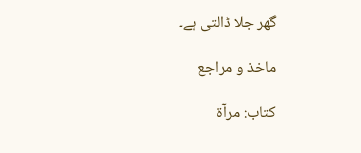گھر جلا ڈالتی ہے۔

ماخذ و مراجع

کتاب: مرآۃ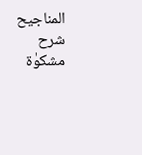المناجیح شرح مشکوٰۃ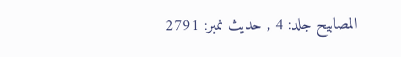المصابیح جلد: 4 , حدیث نمبر: 2791